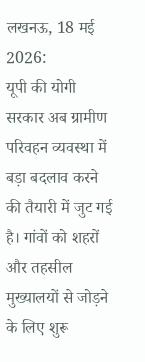लखनऊ, 18 मई 2026:
यूपी की योगी सरकार अब ग्रामीण परिवहन व्यवस्था में बड़ा बदलाव करने की तैयारी में जुट गई है। गांवों को शहरों और तहसील मुख्यालयों से जोड़ने के लिए शुरू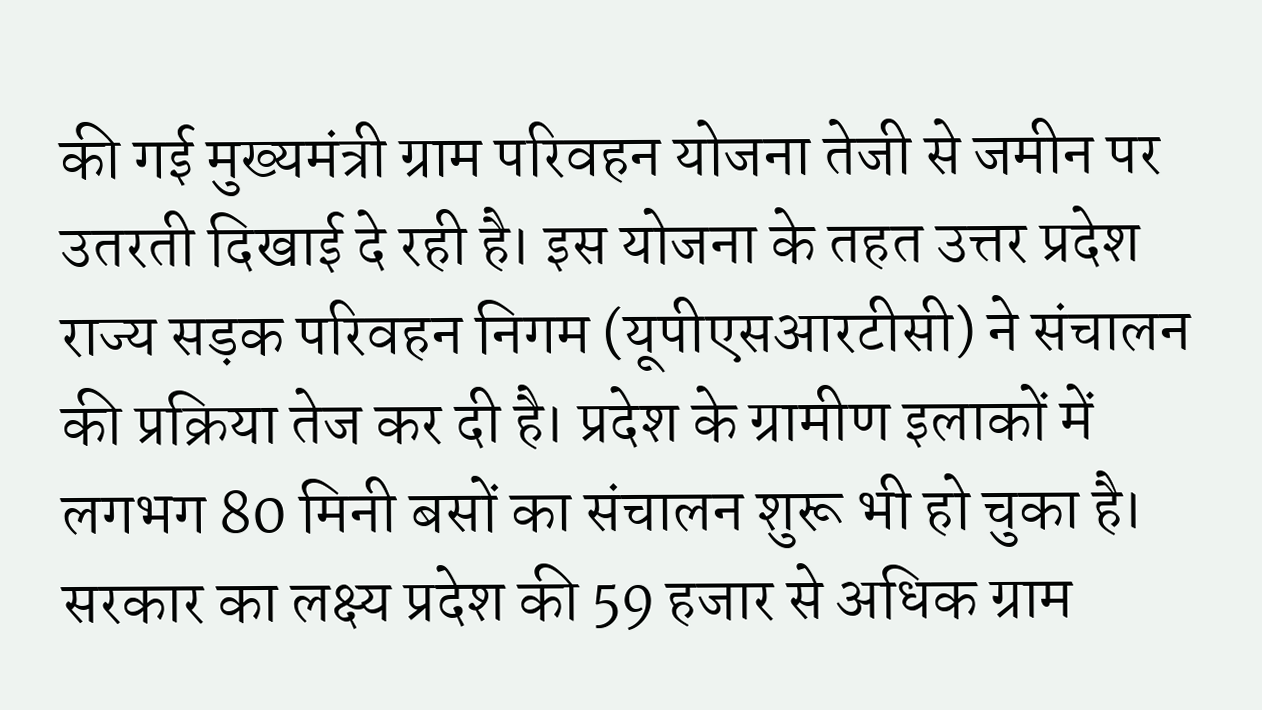की गई मुख्यमंत्री ग्राम परिवहन योजना तेजी से जमीन पर उतरती दिखाई दे रही है। इस योजना के तहत उत्तर प्रदेश राज्य सड़क परिवहन निगम (यूपीएसआरटीसी) ने संचालन की प्रक्रिया तेज कर दी है। प्रदेश के ग्रामीण इलाकों में लगभग 80 मिनी बसों का संचालन शुरू भी हो चुका है।
सरकार का लक्ष्य प्रदेश की 59 हजार से अधिक ग्राम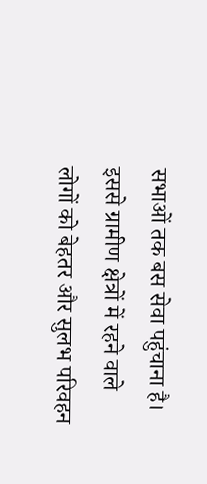सभाओं तक बस सेवा पहुंचाना है। इससे ग्रामीण क्षेत्रों में रहने वाले लोगों को बेहतर और सुलभ परिवहन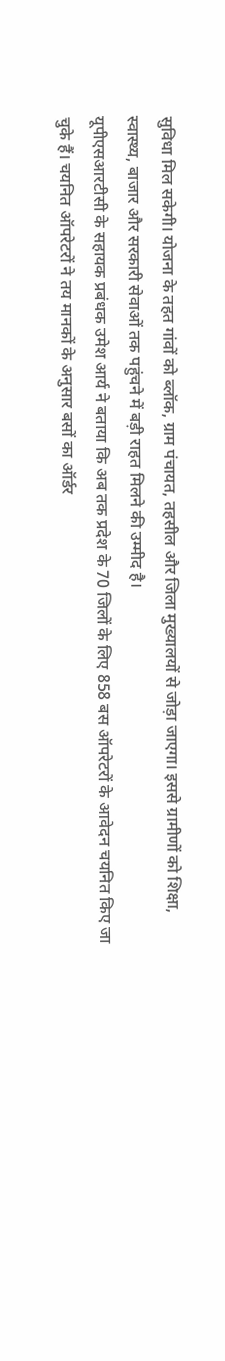सुविधा मिल सकेगी। योजना के तहत गांवों को ब्लॉक, ग्राम पंचायत, तहसील और जिला मुख्यालयों से जोड़ा जाएगा। इससे ग्रामीणों को शिक्षा, स्वास्थ्य, बाजार और सरकारी सेवाओं तक पहुंचने में बड़ी राहत मिलने की उम्मीद है।
यूपीएसआरटीसी के सहायक प्रबंधक उमेश आर्य ने बताया कि अब तक प्रदेश के 70 जिलों के लिए 858 बस ऑपरेटरों के आवेदन चयनित किए जा चुके हैं। चयनित ऑपरेटरों ने तय मानकों के अनुसार बसों का ऑर्डर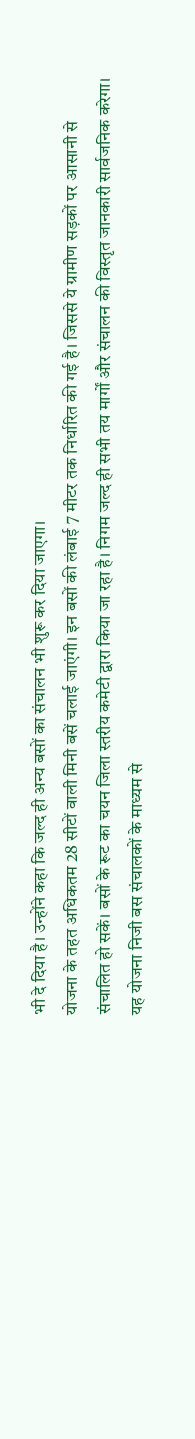भी दे दिया है। उन्होंने कहा कि जल्द ही अन्य बसों का संचालन भी शुरू कर दिया जाएगा।
योजना के तहत अधिकतम 28 सीटों वाली मिनी बसें चलाई जाएंगी। इन बसों की लंबाई 7 मीटर तक निर्धारित की गई है। जिससे ये ग्रामीण सड़कों पर आसानी से संचालित हो सकें। बसों के रूट का चयन जिला स्तरीय कमेटी द्वारा किया जा रहा है। निगम जल्द ही सभी तय मार्गों और संचालन की विस्तृत जानकारी सार्वजनिक करेगा।
यह योजना निजी बस संचालकों के माध्यम से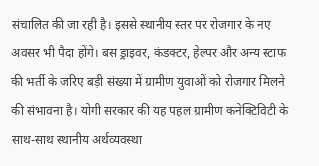संचालित की जा रही है। इससे स्थानीय स्तर पर रोजगार के नए अवसर भी पैदा होंगे। बस ड्राइवर, कंडक्टर, हेल्पर और अन्य स्टाफ की भर्ती के जरिए बड़ी संख्या में ग्रामीण युवाओं को रोजगार मिलने की संभावना है। योगी सरकार की यह पहल ग्रामीण कनेक्टिविटी के साथ-साथ स्थानीय अर्थव्यवस्था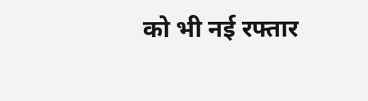को भी नई रफ्तार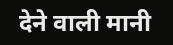देने वाली मानी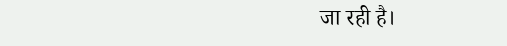जा रही है।